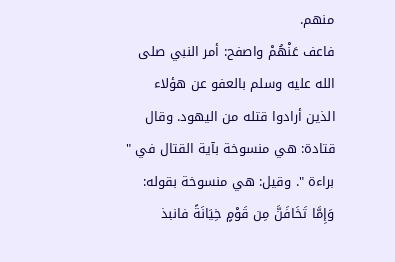منهم.
فاعف عَنْهُمْ واصفح: أمر النبي صلى الله عليه وسلم بالعفو عن هؤلاء الذين أرادوا قتله من اليهود. وقال قتادة: هي منسوخة بآية القتال في " براءة ". وقيل: هي منسوخة بقوله: وَإِمَّا تَخَافَنَّ مِن قَوْمٍ خِيَانَةً فانبذ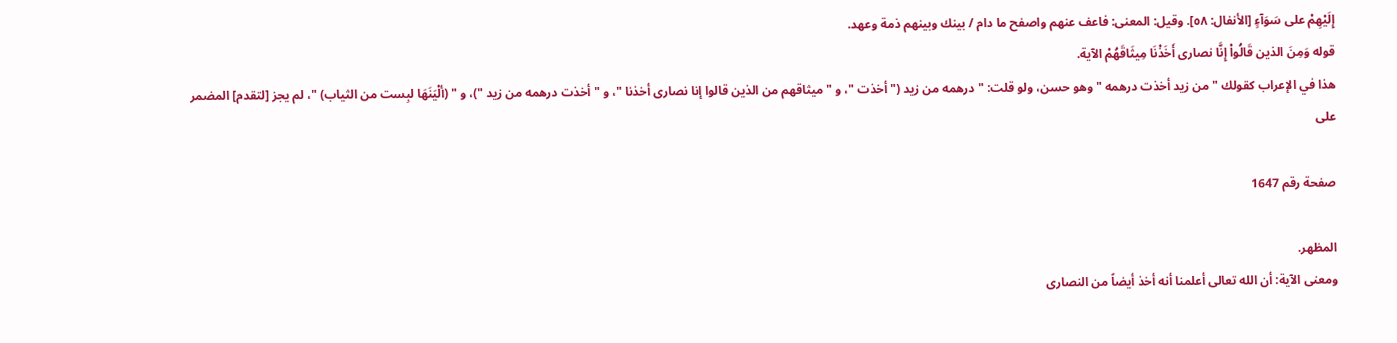إِلَيْهِمْ على سَوَآءٍ [الأنفال: ٥٨]. وقيل: المعنى: فاعف عنهم واصفح ما دام / بينك وبينهم ذمة وعهد.
قوله وَمِنَ الذين قَالُواْ إِنَّا نصارى أَخَذْنَا مِيثَاقَهُمْ الآية.
هذا في الإعراب كقولك " من زيد أخذت درهمه " وهو حسن، ولو قلت: " درهمه من زيد (" أخذت "، و " ميثاقهم من الذين قالوا إنا نصارى أخذنا "، و " أخذت درهمه من زيد ")، و " (ألْيَنَهَا لبِست من الثياب) "، لم يجز [لتقدم] المضمر على

صفحة رقم 1647

المظهر.
ومعنى الآية: أن الله تعالى أعلمنا أنه أخذ أيضاً من النصارى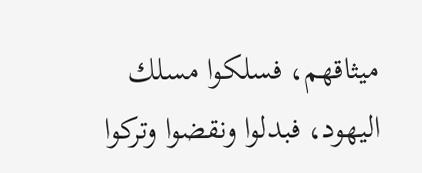ميثاقهم، فسلكوا مسلك اليهود، فبدلوا ونقضوا وتركوا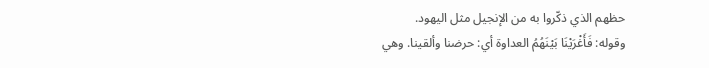حظهم الذي ذكّروا به من الإنجيل مثل اليهود.
وقوله: فَأَغْرَيْنَا بَيْنَهُمُ العداوة أي: حرضنا وألقينا. وهي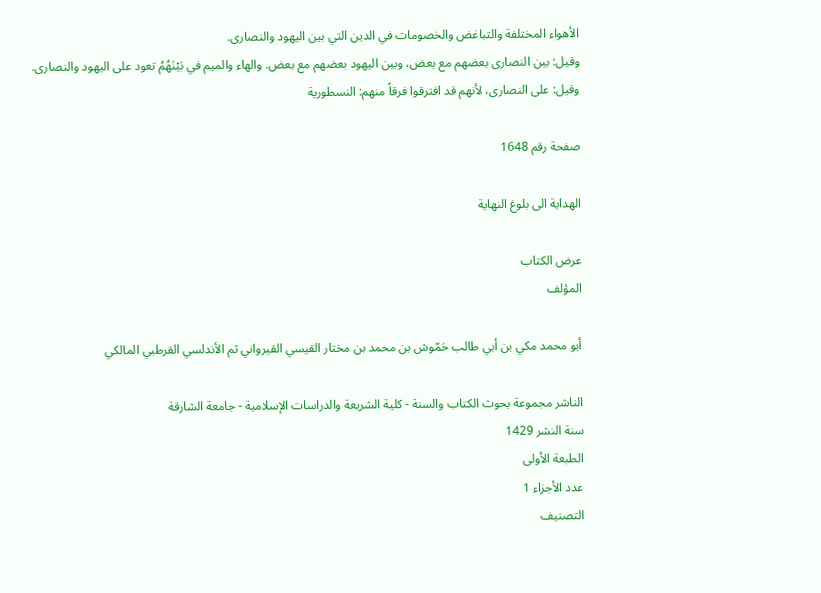الأهواء المختلفة والتباغض والخصومات في الدين التي بين اليهود والنصارى.
وقيل: بين النصارى بعضهم مع بعض، وبين اليهود بعضهم مع بعض. والهاء والميم في بَيْنَهُمُ تعود على اليهود والنصارى.
وقيل: على النصارى، لأنهم قد افترقوا فرقاً منهم: النسطورية

صفحة رقم 1648

الهداية الى بلوغ النهاية

عرض الكتاب
المؤلف

أبو محمد مكي بن أبي طالب حَمّوش بن محمد بن مختار القيسي القيرواني ثم الأندلسي القرطبي المالكي

الناشر مجموعة بحوث الكتاب والسنة - كلية الشريعة والدراسات الإسلامية - جامعة الشارقة
سنة النشر 1429
الطبعة الأولى
عدد الأجزاء 1
التصنيف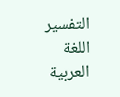التفسير
اللغة العربية